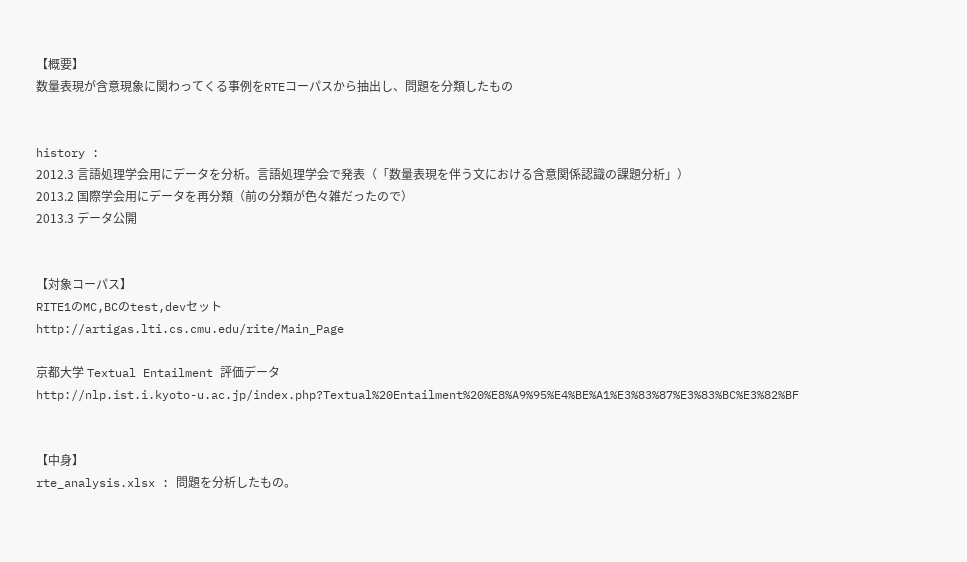【概要】
数量表現が含意現象に関わってくる事例をRTEコーパスから抽出し、問題を分類したもの


history :
2012.3 言語処理学会用にデータを分析。言語処理学会で発表（「数量表現を伴う文における含意関係認識の課題分析」）
2013.2 国際学会用にデータを再分類（前の分類が色々雑だったので）
2013.3 データ公開


【対象コーパス】
RITE1のMC,BCのtest,devセット
http://artigas.lti.cs.cmu.edu/rite/Main_Page

京都大学 Textual Entailment 評価データ
http://nlp.ist.i.kyoto-u.ac.jp/index.php?Textual%20Entailment%20%E8%A9%95%E4%BE%A1%E3%83%87%E3%83%BC%E3%82%BF


【中身】
rte_analysis.xlsx : 問題を分析したもの。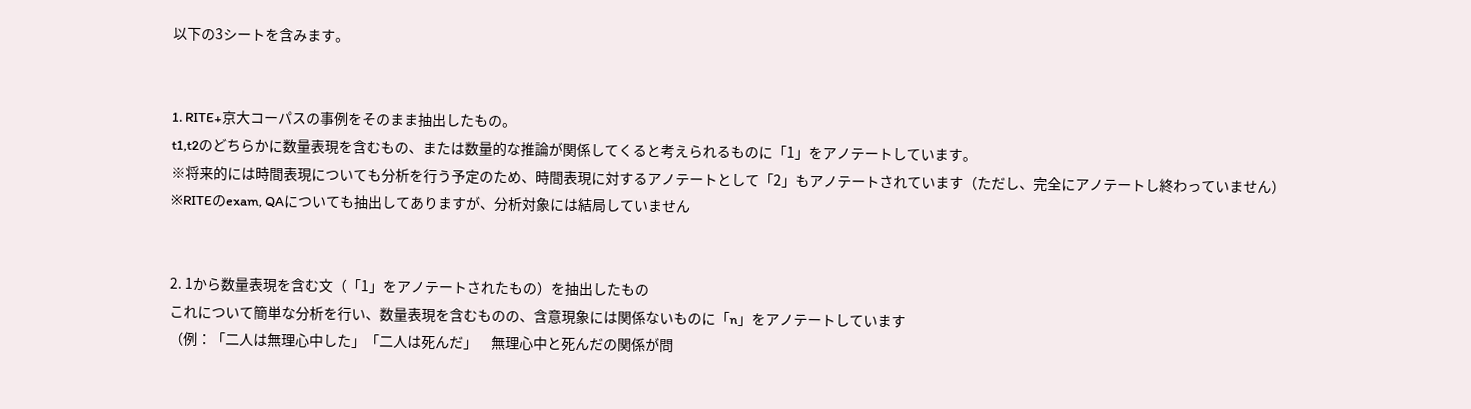以下の3シートを含みます。


1. RITE+京大コーパスの事例をそのまま抽出したもの。
t1,t2のどちらかに数量表現を含むもの、または数量的な推論が関係してくると考えられるものに「1」をアノテートしています。
※将来的には時間表現についても分析を行う予定のため、時間表現に対するアノテートとして「2」もアノテートされています（ただし、完全にアノテートし終わっていません）
※RITEのexam, QAについても抽出してありますが、分析対象には結局していません


2. 1から数量表現を含む文（「1」をアノテートされたもの）を抽出したもの
これについて簡単な分析を行い、数量表現を含むものの、含意現象には関係ないものに「n」をアノテートしています
（例：「二人は無理心中した」「二人は死んだ」　無理心中と死んだの関係が問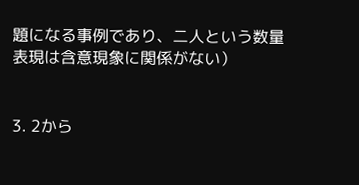題になる事例であり、二人という数量表現は含意現象に関係がない）


3. 2から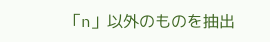「n」以外のものを抽出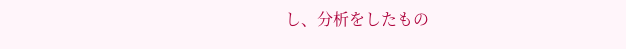し、分析をしたもの